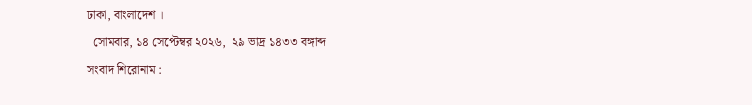ঢাকা, বাংলাদেশ ।
  সোমবার, ১৪ সেপ্টেম্বর ২০২৬,  ২৯ ভাদ্র ১৪৩৩ বঙ্গাব্দ
সংবাদ শিরোনাম :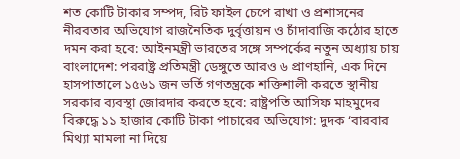শত কোটি টাকার সম্পদ, রিট ফাইল চেপে রাখা ও প্রশাসনের নীরবতার অভিযোগ রাজনৈতিক দুর্বৃত্তায়ন ও চাঁদাবাজি কঠোর হাতে দমন করা হবে: আইনমন্ত্রী ভারতের সঙ্গে সম্পর্কের নতুন অধ্যায় চায় বাংলাদেশ: পররাষ্ট্র প্রতিমন্ত্রী ডেঙ্গুতে আরও ৬ প্রাণহানি, এক দিনে হাসপাতালে ১৫৬১ জন ভর্তি গণতন্ত্রকে শক্তিশালী করতে স্থানীয় সরকার ব্যবস্থা জোরদার করতে হবে: রাষ্ট্রপতি আসিফ মাহমুদের বিরুদ্ধে ১১ হাজার কোটি টাকা পাচারের অভিযোগ: দুদক ‘বারবার মিথ্যা মামলা না দিয়ে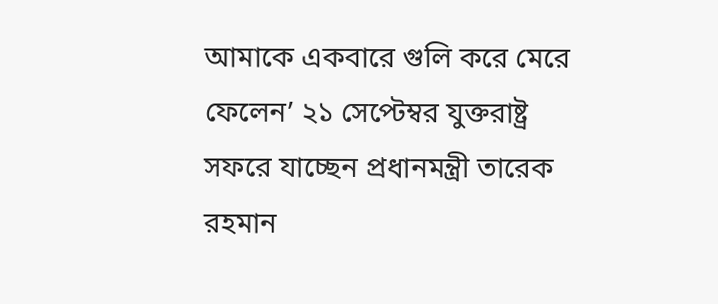আমাকে একবারে গুলি করে মেরে ফেলেন’ ২১ সেপ্টেম্বর যুক্তরাষ্ট্র সফরে যাচ্ছেন প্রধানমন্ত্রী তারেক রহমান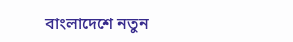বাংলাদেশে নতুন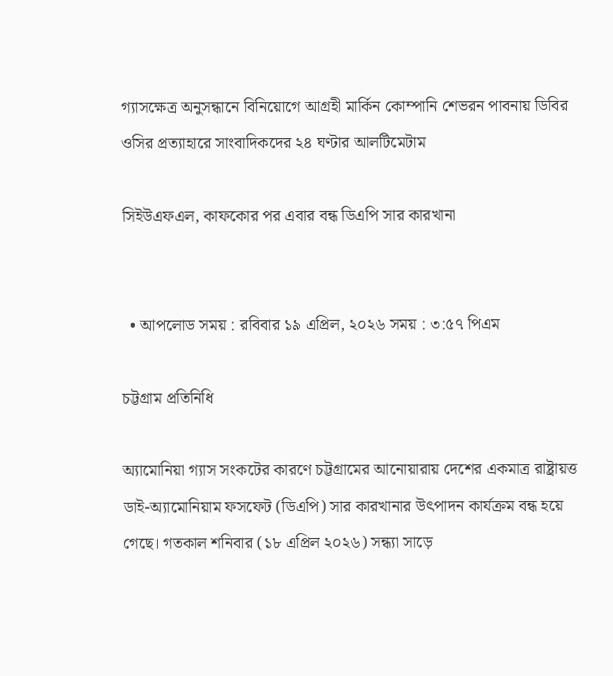গ্যাসক্ষেত্র অনুসন্ধানে বিনিয়োগে আগ্রহী মার্কিন কোম্পানি শেভরন পাবনায় ডিবির ওসির প্রত্যাহারে সাংবাদিকদের ২৪ ঘণ্টার আলটিমেটাম

সিইউএফএল, কাফকোর পর এবার বন্ধ ডিএপি সার কারখানা


  • আপলোড সময় : রবিবার ১৯ এপ্রিল, ২০২৬ সময় : ৩:৫৭ পিএম

চট্টগ্রাম প্রতিনিধি

অ্যামোনিয়া গ্যাস সংকটের কারণে চট্টগ্রামের আনোয়ারায় দেশের একমাত্র রাষ্ট্রায়ত্ত ডাই-অ্যামোনিয়াম ফসফেট (ডিএপি) সার কারখানার উৎপাদন কার্যক্রম বন্ধ হয়ে গেছে। গতকাল শনিবার (১৮ এপ্রিল ২০২৬) সন্ধ্যা সাড়ে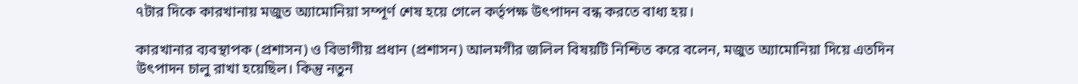৭টার দিকে কারখানায় মজুত অ্যামোনিয়া সম্পূর্ণ শেষ হয়ে গেলে কর্তৃপক্ষ উৎপাদন বন্ধ করতে বাধ্য হয়।

কারখানার ব্যবস্থাপক (প্রশাসন) ও বিভাগীয় প্রধান (প্রশাসন) আলমগীর জলিল বিষয়টি নিশ্চিত করে বলেন, মজুত অ্যামোনিয়া দিয়ে এতদিন উৎপাদন চালু রাখা হয়েছিল। কিন্তু নতুন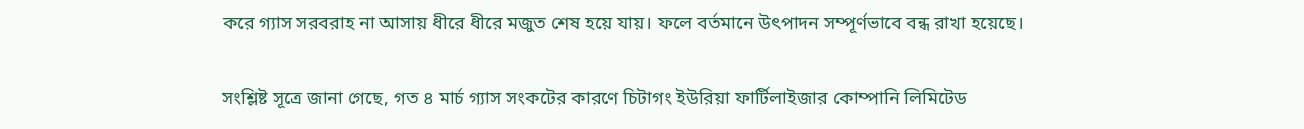করে গ্যাস সরবরাহ না আসায় ধীরে ধীরে মজুত শেষ হয়ে যায়। ফলে বর্তমানে উৎপাদন সম্পূর্ণভাবে বন্ধ রাখা হয়েছে।

সংশ্লিষ্ট সূত্রে জানা গেছে, গত ৪ মার্চ গ্যাস সংকটের কারণে চিটাগং ইউরিয়া ফার্টিলাইজার কোম্পানি লিমিটেড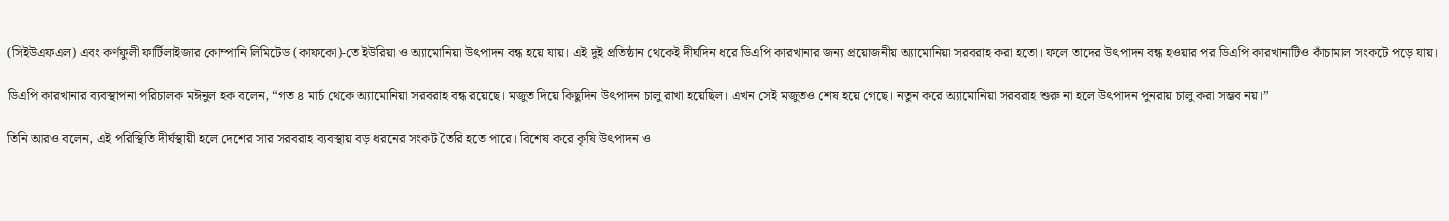(সিইউএফএল) এবং কর্ণফুলী ফার্টিলাইজার কোম্পানি লিমিটেড (কাফকো)-তে ইউরিয়া ও অ্যামোনিয়া উৎপাদন বন্ধ হয়ে যায়। এই দুই প্রতিষ্ঠান থেকেই দীর্ঘদিন ধরে ডিএপি কারখানার জন্য প্রয়োজনীয় অ্যামোনিয়া সরবরাহ করা হতো। ফলে তাদের উৎপাদন বন্ধ হওয়ার পর ডিএপি কারখানাটিও কাঁচামাল সংকটে পড়ে যায়।

ডিএপি কারখানার ব্যবস্থাপনা পরিচালক মঈনুল হক বলেন, “গত ৪ মার্চ থেকে অ্যামোনিয়া সরবরাহ বন্ধ রয়েছে। মজুত দিয়ে কিছুদিন উৎপাদন চালু রাখা হয়েছিল। এখন সেই মজুতও শেষ হয়ে গেছে। নতুন করে অ্যামোনিয়া সরবরাহ শুরু না হলে উৎপাদন পুনরায় চালু করা সম্ভব নয়।”

তিনি আরও বলেন, এই পরিস্থিতি দীর্ঘস্থায়ী হলে দেশের সার সরবরাহ ব্যবস্থায় বড় ধরনের সংকট তৈরি হতে পারে। বিশেষ করে কৃষি উৎপাদন ও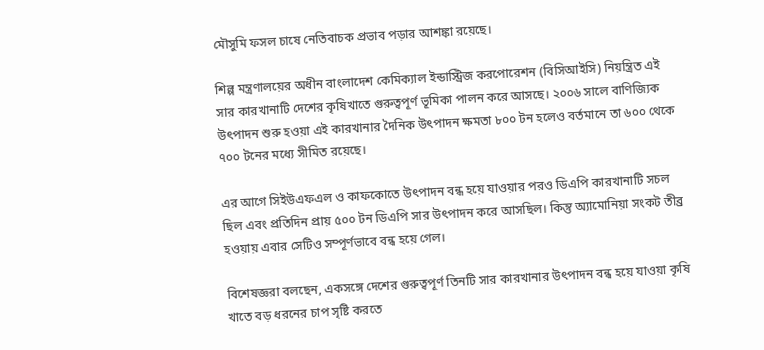মৌসুমি ফসল চাষে নেতিবাচক প্রভাব পড়ার আশঙ্কা রয়েছে।

শিল্প মন্ত্রণালয়ের অধীন বাংলাদেশ কেমিক্যাল ইন্ডাস্ট্রিজ করপোরেশন (বিসিআইসি) নিয়ন্ত্রিত এই সার কারখানাটি দেশের কৃষিখাতে গুরুত্বপূর্ণ ভূমিকা পালন করে আসছে। ২০০৬ সালে বাণিজ্যিক উৎপাদন শুরু হওয়া এই কারখানার দৈনিক উৎপাদন ক্ষমতা ৮০০ টন হলেও বর্তমানে তা ৬০০ থেকে ৭০০ টনের মধ্যে সীমিত রয়েছে।

এর আগে সিইউএফএল ও কাফকোতে উৎপাদন বন্ধ হয়ে যাওয়ার পরও ডিএপি কারখানাটি সচল ছিল এবং প্রতিদিন প্রায় ৫০০ টন ডিএপি সার উৎপাদন করে আসছিল। কিন্তু অ্যামোনিয়া সংকট তীব্র হওয়ায় এবার সেটিও সম্পূর্ণভাবে বন্ধ হয়ে গেল।

বিশেষজ্ঞরা বলছেন, একসঙ্গে দেশের গুরুত্বপূর্ণ তিনটি সার কারখানার উৎপাদন বন্ধ হয়ে যাওয়া কৃষি খাতে বড় ধরনের চাপ সৃষ্টি করতে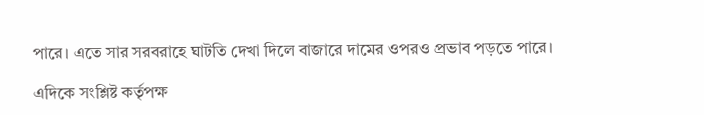পারে। এতে সার সরবরাহে ঘাটতি দেখা দিলে বাজারে দামের ওপরও প্রভাব পড়তে পারে।

এদিকে সংশ্লিষ্ট কর্তৃপক্ষ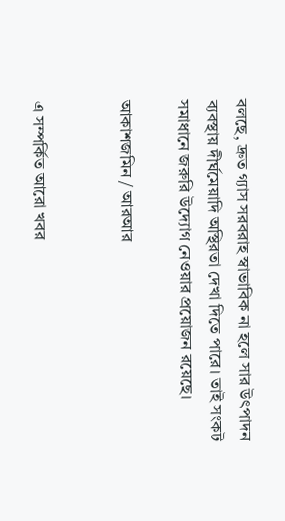বলছে, দ্রুত গ্যাস সরবরাহ স্বাভাবিক না হলে সার উৎপাদন ব্যবস্থায় দীর্ঘমেয়াদি অস্থিরতা দেখা দিতে পারে। তাই সংকট সমাধানে জরুরি উদ্যোগ নেওয়ার প্রয়োজন রয়েছে।

আকাশজমিন / আরআর


এ সম্পর্কিত আরো খবর